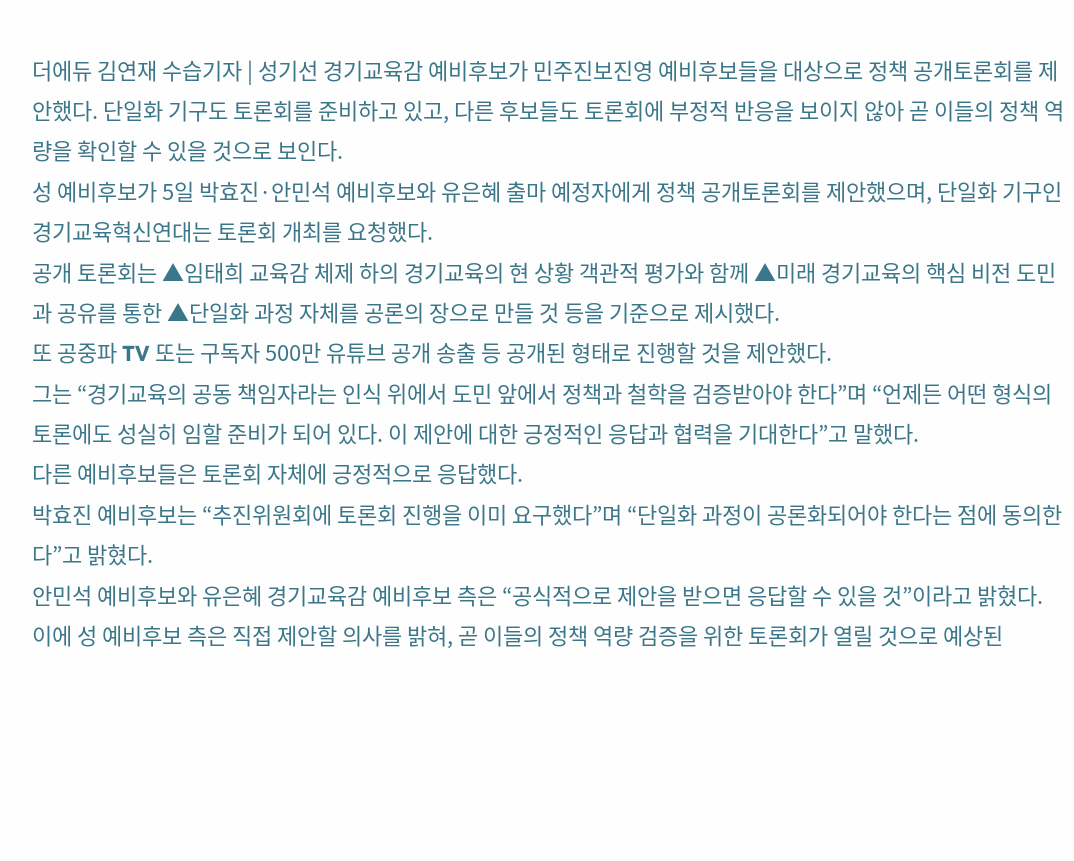더에듀 김연재 수습기자 | 성기선 경기교육감 예비후보가 민주진보진영 예비후보들을 대상으로 정책 공개토론회를 제안했다. 단일화 기구도 토론회를 준비하고 있고, 다른 후보들도 토론회에 부정적 반응을 보이지 않아 곧 이들의 정책 역량을 확인할 수 있을 것으로 보인다.
성 예비후보가 5일 박효진·안민석 예비후보와 유은혜 출마 예정자에게 정책 공개토론회를 제안했으며, 단일화 기구인 경기교육혁신연대는 토론회 개최를 요청했다.
공개 토론회는 ▲임태희 교육감 체제 하의 경기교육의 현 상황 객관적 평가와 함께 ▲미래 경기교육의 핵심 비전 도민과 공유를 통한 ▲단일화 과정 자체를 공론의 장으로 만들 것 등을 기준으로 제시했다.
또 공중파 TV 또는 구독자 500만 유튜브 공개 송출 등 공개된 형태로 진행할 것을 제안했다.
그는 “경기교육의 공동 책임자라는 인식 위에서 도민 앞에서 정책과 철학을 검증받아야 한다”며 “언제든 어떤 형식의 토론에도 성실히 임할 준비가 되어 있다. 이 제안에 대한 긍정적인 응답과 협력을 기대한다”고 말했다.
다른 예비후보들은 토론회 자체에 긍정적으로 응답했다.
박효진 예비후보는 “추진위원회에 토론회 진행을 이미 요구했다”며 “단일화 과정이 공론화되어야 한다는 점에 동의한다”고 밝혔다.
안민석 예비후보와 유은혜 경기교육감 예비후보 측은 “공식적으로 제안을 받으면 응답할 수 있을 것”이라고 밝혔다.
이에 성 예비후보 측은 직접 제안할 의사를 밝혀, 곧 이들의 정책 역량 검증을 위한 토론회가 열릴 것으로 예상된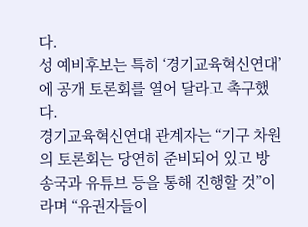다.
성 예비후보는 특히 ‘경기교육혁신연대’에 공개 토론회를 열어 달라고 촉구했다.
경기교육혁신연대 관계자는 “기구 차원의 토론회는 당연히 준비되어 있고 방송국과 유튜브 등을 통해 진행할 것”이라며 “유권자들이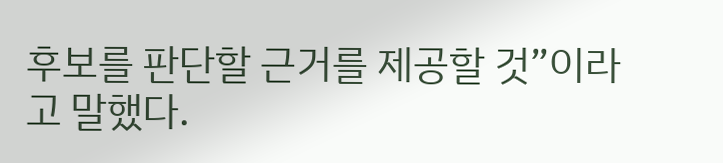후보를 판단할 근거를 제공할 것”이라고 말했다.